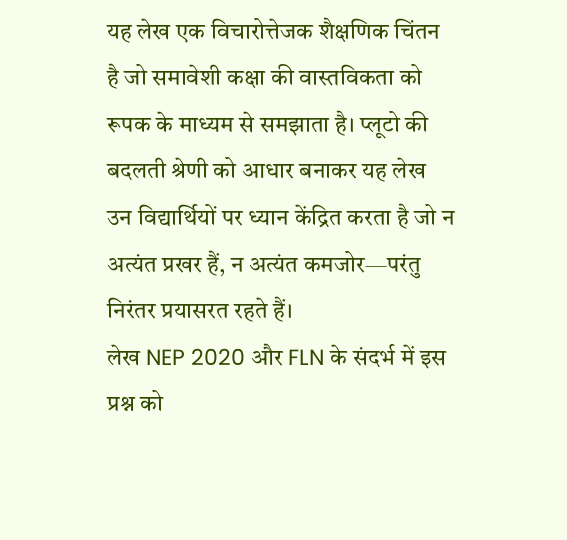यह लेख एक विचारोत्तेजक शैक्षणिक चिंतन है जो समावेशी कक्षा की वास्तविकता को रूपक के माध्यम से समझाता है। प्लूटो की बदलती श्रेणी को आधार बनाकर यह लेख उन विद्यार्थियों पर ध्यान केंद्रित करता है जो न अत्यंत प्रखर हैं, न अत्यंत कमजोर—परंतु निरंतर प्रयासरत रहते हैं।
लेख NEP 2020 और FLN के संदर्भ में इस प्रश्न को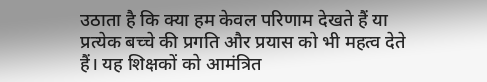उठाता है कि क्या हम केवल परिणाम देखते हैं या प्रत्येक बच्चे की प्रगति और प्रयास को भी महत्व देते हैं। यह शिक्षकों को आमंत्रित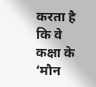करता है कि वे कक्षा के ‘मौन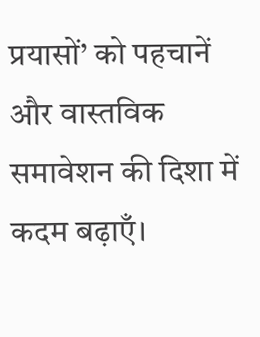प्रयासों’ को पहचानें और वास्तविक समावेशन की दिशा में कदम बढ़ाएँ।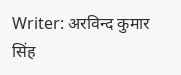Writer: अरविन्द कुमार सिंह